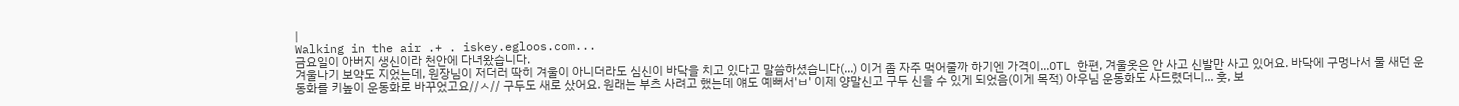|
Walking in the air .+ . iskey.egloos.com...
금요일이 아버지 생신이라 천안에 다녀왔습니다.
겨울나기 보약도 지었는데, 원장님이 저더러 딱히 겨울이 아니더라도 심신이 바닥을 치고 있다고 말씀하셨습니다(...) 이거 좀 자주 먹어줄까 하기엔 가격이...OTL 한편, 겨울옷은 안 사고 신발만 사고 있어요. 바닥에 구멍나서 물 새던 운동화를 키높이 운동화로 바꾸었고요//ㅅ// 구두도 새로 샀어요. 원래는 부츠 사려고 했는데 얘도 예뻐서'ㅂ' 이제 양말신고 구두 신을 수 있게 되었음(이게 목적) 아우님 운동화도 사드렸더니... 훗, 보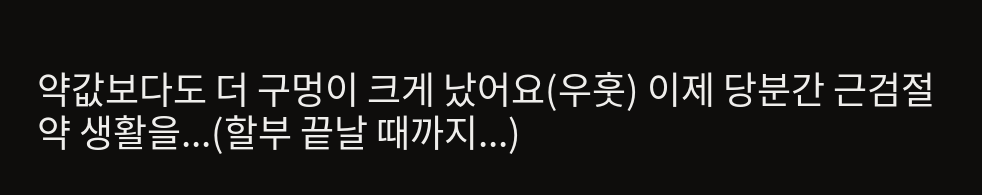약값보다도 더 구멍이 크게 났어요(우훗) 이제 당분간 근검절약 생활을...(할부 끝날 때까지...)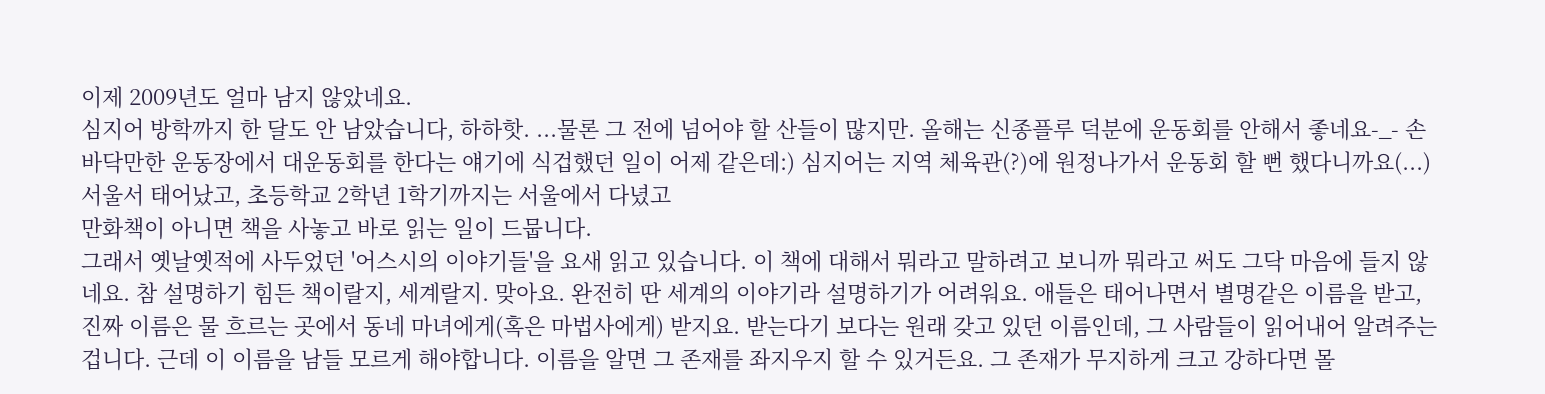이제 2009년도 얼마 남지 않았네요.
심지어 방학까지 한 달도 안 남았습니다, 하하핫. ...물론 그 전에 넘어야 할 산들이 많지만. 올해는 신종플루 덕분에 운동회를 안해서 좋네요-_- 손바닥만한 운동장에서 대운동회를 한다는 얘기에 식겁했던 일이 어제 같은데:) 심지어는 지역 체육관(?)에 원정나가서 운동회 할 뻔 했다니까요(...)
서울서 태어났고, 초등학교 2학년 1학기까지는 서울에서 다녔고
만화책이 아니면 책을 사놓고 바로 읽는 일이 드뭅니다.
그래서 옛날옛적에 사두었던 '어스시의 이야기들'을 요새 읽고 있습니다. 이 책에 대해서 뭐라고 말하려고 보니까 뭐라고 써도 그닥 마음에 들지 않네요. 참 설명하기 힘든 책이랄지, 세계랄지. 맞아요. 완전히 딴 세계의 이야기라 설명하기가 어려워요. 애들은 태어나면서 별명같은 이름을 받고, 진짜 이름은 물 흐르는 곳에서 동네 마녀에게(혹은 마법사에게) 받지요. 받는다기 보다는 원래 갖고 있던 이름인데, 그 사람들이 읽어내어 알려주는 겁니다. 근데 이 이름을 남들 모르게 해야합니다. 이름을 알면 그 존재를 좌지우지 할 수 있거든요. 그 존재가 무지하게 크고 강하다면 몰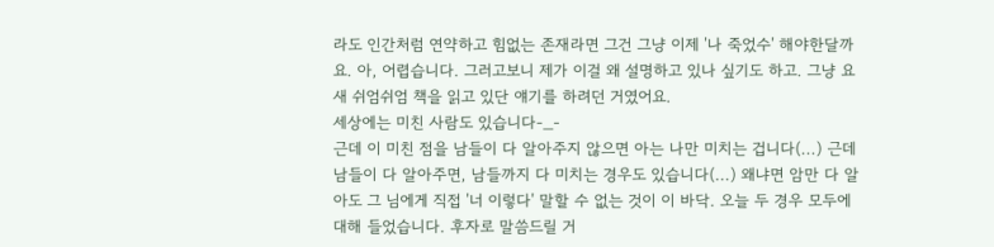라도 인간처럼 연약하고 힘없는 존재라면 그건 그냥 이제 '나 죽었수' 해야한달까요. 아, 어렵습니다. 그러고보니 제가 이걸 왜 설명하고 있나 싶기도 하고. 그냥 요새 쉬엄쉬엄 책을 읽고 있단 얘기를 하려던 거였어요.
세상에는 미친 사람도 있습니다-_-
근데 이 미친 점을 남들이 다 알아주지 않으면 아는 나만 미치는 겁니다(...) 근데 남들이 다 알아주면, 남들까지 다 미치는 경우도 있습니다(...) 왜냐면 암만 다 알아도 그 님에게 직접 '너 이렇다' 말할 수 없는 것이 이 바닥. 오늘 두 경우 모두에 대해 들었습니다. 후자로 말씀드릴 거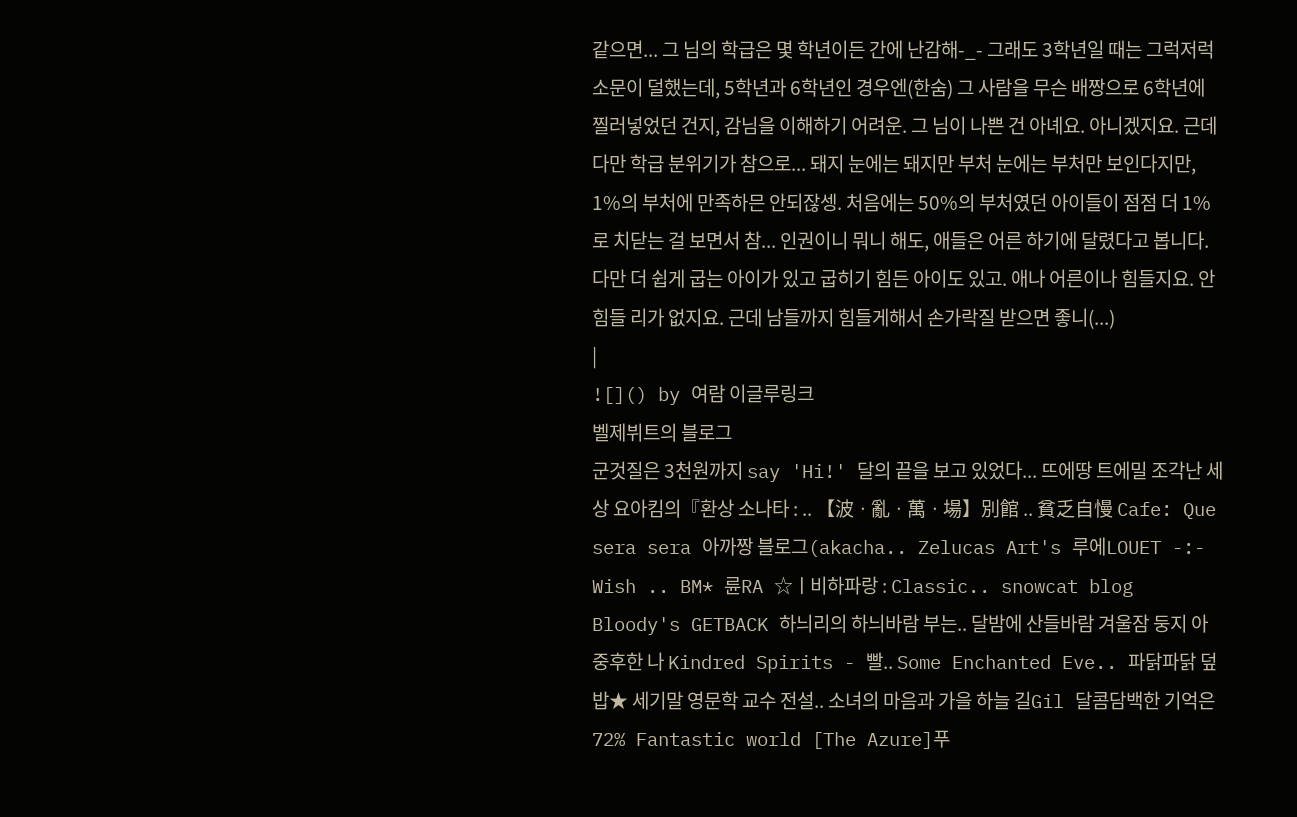같으면... 그 님의 학급은 몇 학년이든 간에 난감해-_- 그래도 3학년일 때는 그럭저럭 소문이 덜했는데, 5학년과 6학년인 경우엔(한숨) 그 사람을 무슨 배짱으로 6학년에 찔러넣었던 건지, 감님을 이해하기 어려운. 그 님이 나쁜 건 아녜요. 아니겠지요. 근데 다만 학급 분위기가 참으로... 돼지 눈에는 돼지만 부처 눈에는 부처만 보인다지만, 1%의 부처에 만족하믄 안되잖셍. 처음에는 50%의 부처였던 아이들이 점점 더 1%로 치닫는 걸 보면서 참... 인권이니 뭐니 해도, 애들은 어른 하기에 달렸다고 봅니다. 다만 더 쉽게 굽는 아이가 있고 굽히기 힘든 아이도 있고. 애나 어른이나 힘들지요. 안 힘들 리가 없지요. 근데 남들까지 힘들게해서 손가락질 받으면 좋니(...)
|
![]() by 여람 이글루링크
벨제뷔트의 블로그
군것질은 3천원까지 say 'Hi!' 달의 끝을 보고 있었다... 뜨에땅 트에밀 조각난 세상 요아킴의『환상 소나타 : .. 【波ㆍ亂ㆍ萬ㆍ場】別館 .. 貧乏自慢 Cafe: Que sera sera 아까짱 블로그(akacha.. Zelucas Art's 루에LOUET -:- Wish .. BM* 륜RA ☆ㅣ비하파랑 : Classic.. snowcat blog Bloody's GETBACK 하늬리의 하늬바람 부는.. 달밤에 산들바람 겨울잠 둥지 아 중후한 나 Kindred Spirits - 빨.. Some Enchanted Eve.. 파닭파닭 덮밥★ 세기말 영문학 교수 전설.. 소녀의 마음과 가을 하늘 길Gil 달콤담백한 기억은 72% Fantastic world [The Azure]푸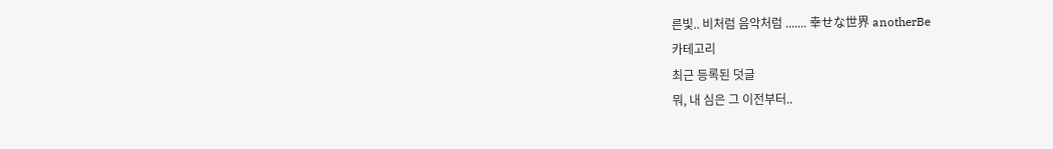른빛.. 비처럼 음악처럼 ....... 幸せな世界 anotherBe
카테고리
최근 등록된 덧글
뭐, 내 심은 그 이전부터..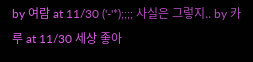by 여람 at 11/30 ('-'*);;;; 사실은 그렇지.. by 카루 at 11/30 세상 좋아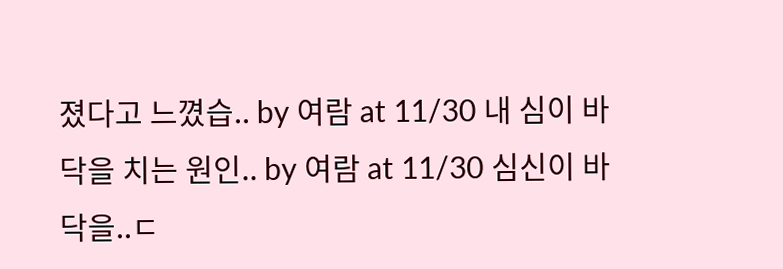졌다고 느꼈습.. by 여람 at 11/30 내 심이 바닥을 치는 원인.. by 여람 at 11/30 심신이 바닥을..ㄷ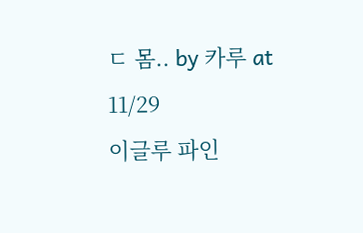ㄷ 몸.. by 카루 at 11/29
이글루 파인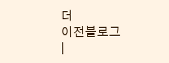더
이전블로그
|